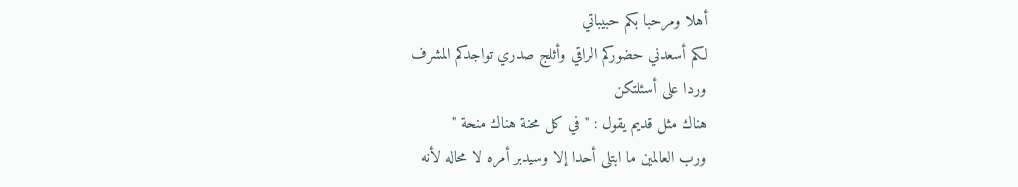أهلا ومرحبا بكم حبيباتي
لكم أسعدني حضوركم الراقي وأثلج صدري تواجدكم المشرف
وردا على أسئلتكن
هناك مثل قديم يقول : " في كل محنة هناك منحة "
ورب العالمين ما ابتلى أحدا إلا وسيدبر أمره لا محاله لأنه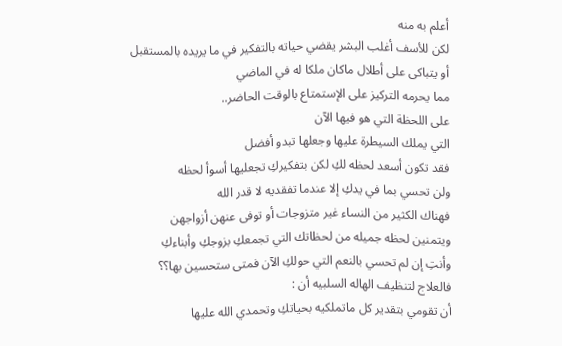أعلم به منه
لكن للأسف أغلب البشر يقضي حياته بالتفكير في ما يريده بالمستقبل
أو يتباكى على أطلال ماكان ملكا له في الماضي
مما يحرمه التركيز على الإستمتاع بالوقت الحاضر..
على اللحظة التي هو فيها الآن
التي يملك السيطرة عليها وجعلها تبدو أفضل
فقد تكون أسعد لحظه لكِ لكن بتفكيركِ تجعليها أسوأ لحظه
ولن تحسي بما في يدكِ إلا عندما تفقديه لا قدر الله
فهناك الكثير من النساء غير متزوجات أو توفى عنهن أزواجهن
ويتمنين لحظه جميله من لحظاتك التي تجمعكِ بزوجكِ وأبناءكِ
وأنتِ إن لم تحسي بالنعم التي حولكِ الآن فمتى ستحسين بها؟؟
فالعلاج لتنظيف الهاله السلبيه أن :
أن تقومي بتقدير كل ماتملكيه بحياتكِ وتحمدي الله عليها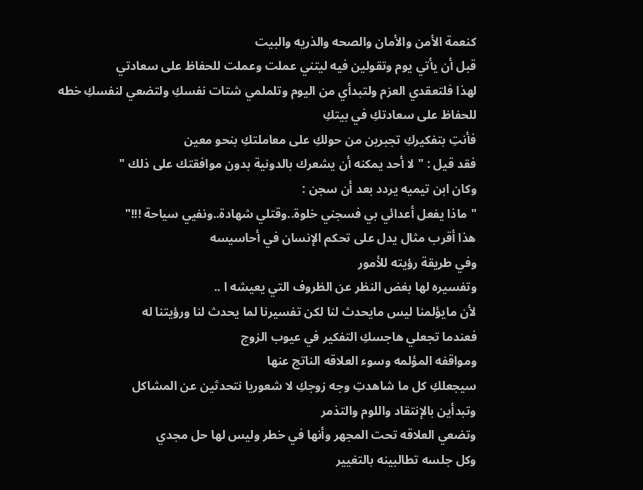كنعمة الأمن والأمان والصحه والذريه والبيت
قبل أن يأتي يوم وتقولين فيه ليتني عملت وعملت للحفاظ على سعادتي
لهذا فلتعقدي العزم ولتبدأي من اليوم وتلملمي شتات نفسكِ ولتضعي لنفسكِ خطه
للحفاظ على سعادتكِ في بيتكِ
فأنتِ بتفكيركِ تجبرين من حولكِ على معاملتكِ بنحو معين
فقد قيل : " لا أحد يمكنه أن يشعرك بالدونية بدون موافقتك على ذلك "
وكان ابن تيميه يردد بعد أن سجن :
" ماذا يفعل أعدائي بي فسجني خلوة..وقتلي شهادة..ونفيي سياحة !!!"
هذا أقرب مثال يدل على تحكم الإنسان في أحاسيسه
وفي طريقة رؤيته للأمور
وتفسيره لها بغض النظر عن الظروف التي يعيشه ا ..
لأن مايؤلمنا ليس مايحدث لنا لكن تفسيرنا لما يحدث لنا ورؤيتنا له
فعندما تجعلي هاجسكِ التفكير في عيوب الزوج
ومواقفه المؤلمه وسوء العلاقه الناتج عنها
سيجعلكِ كل ما شاهدتِ وجه زوجكِ لا شعوريا نتحدثين عن المشاكل
وتبدأين بالإنتقاد واللوم والتذمر
وتضعي العلاقه تحت المجهر وأنها في خطر وليس لها حل مجدي
وكل جلسه تطالبينه بالتغيير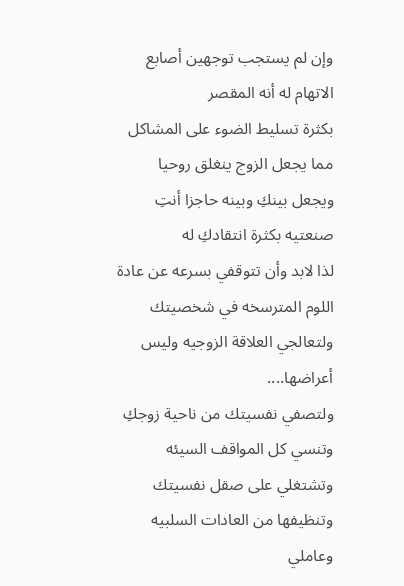وإن لم يستجب توجهين أصابع الاتهام له أنه المقصر
بكثرة تسليط الضوء على المشاكل
مما يجعل الزوج ينغلق روحيا
ويجعل بينكِ وبينه حاجزا أنتِ صنعتيه بكثرة انتقادكِ له
لذا لابد وأن تتوقفي بسرعه عن عادة اللوم المترسخه في شخصيتك
ولتعالجي العلاقة الزوجيه وليس أعراضها....
ولتصفي نفسيتك من ناحية زوجكِ وتنسي كل المواقف السيئه
وتشتغلي على صقل نفسيتك وتنظيفها من العادات السلبيه
وعاملي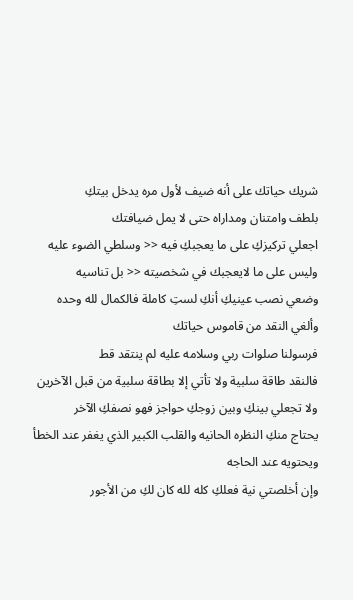شريك حياتك على أنه ضيف لأول مره يدخل بيتكِ
بلطف وامتنان ومداراه حتى لا يمل ضيافتك
اجعلي تركيزكِ على ما يعجبكِ فيه << وسلطي الضوء عليه
وليس على ما لايعجبك في شخصيته << بل تناسيه
وضعي نصب عينيكِ أنكِ لستِ كاملة فالكمال لله وحده
وألغي النقد من قاموس حياتك
فرسولنا صلوات ربي وسلامه عليه لم ينتقد قط
فالنقد طاقة سلبية ولا تأتي إلا بطاقة سلبية من قبل الآخرين
ولا تجعلي بينكِ وبين زوجكِ حواجز فهو نصفكِ الآخر
يحتاج منكِ النظره الحانيه والقلب الكبير الذي يغفر عند الخطأ
ويحتويه عند الحاجه
وإن أخلصتي نية فعلكِ كله لله كان لكِ من الأجور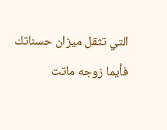التي تثقل ميزان حسناتك
فأيما زوجه ماتت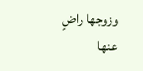وزوجها راضٍ عنها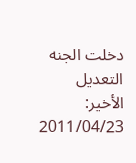دخلت الجنه
التعديل الأخير: 2011/04/23